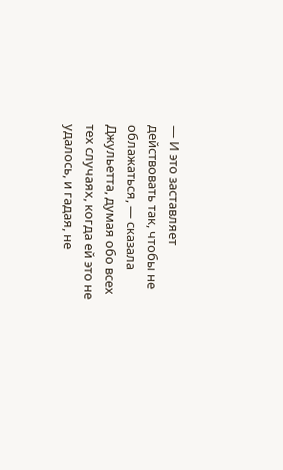— И это заставляет действовать так, чтобы не облажаться, — сказала Джульетта, думая обо всех тех случаях, когда ей это не удалось, и гадая, не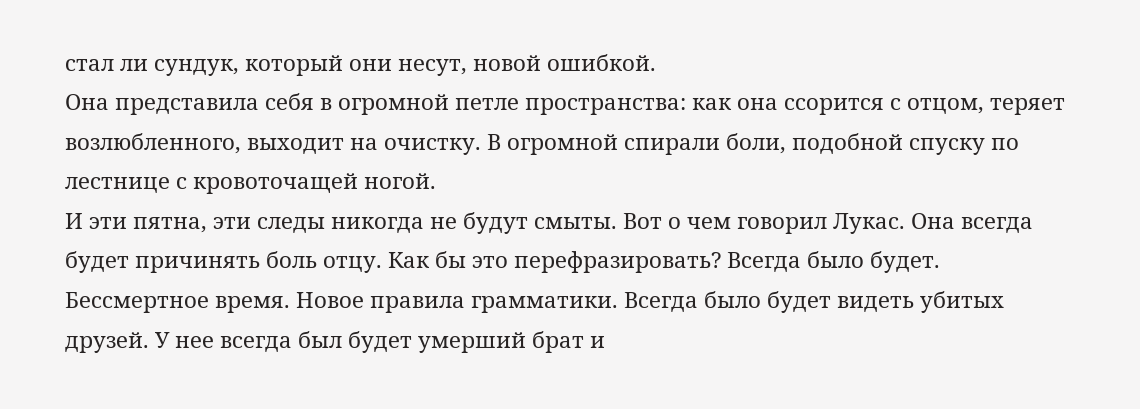стал ли сундук, который они несут, новой ошибкой.
Она представила себя в огромной петле пространства: как она ссорится с отцом, теряет возлюбленного, выходит на очистку. В огромной спирали боли, подобной спуску по лестнице с кровоточащей ногой.
И эти пятна, эти следы никогда не будут смыты. Вот о чем говорил Лукас. Она всегда будет причинять боль отцу. Как бы это перефразировать? Всегда было будет. Бессмертное время. Новое правила грамматики. Всегда было будет видеть убитых друзей. У нее всегда был будет умерший брат и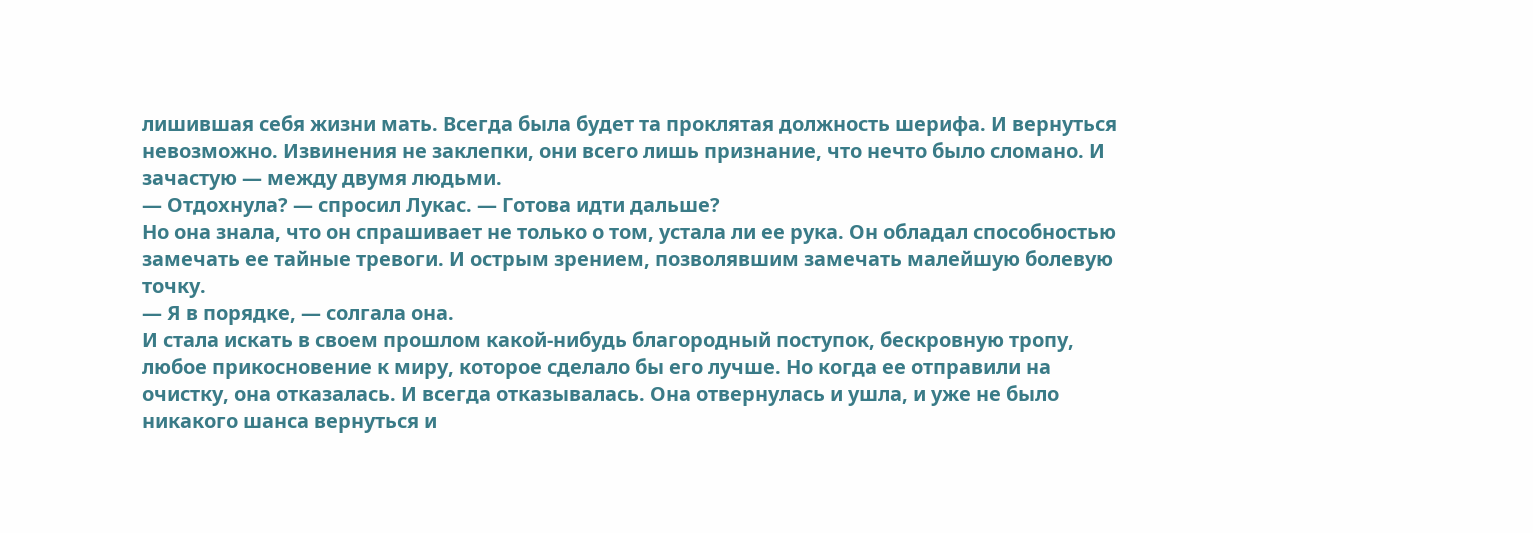лишившая себя жизни мать. Всегда была будет та проклятая должность шерифа. И вернуться невозможно. Извинения не заклепки, они всего лишь признание, что нечто было сломано. И зачастую — между двумя людьми.
— Отдохнула? — спросил Лукас. — Готова идти дальше?
Но она знала, что он спрашивает не только о том, устала ли ее рука. Он обладал способностью замечать ее тайные тревоги. И острым зрением, позволявшим замечать малейшую болевую точку.
— Я в порядке, — солгала она.
И стала искать в своем прошлом какой-нибудь благородный поступок, бескровную тропу, любое прикосновение к миру, которое сделало бы его лучше. Но когда ее отправили на очистку, она отказалась. И всегда отказывалась. Она отвернулась и ушла, и уже не было никакого шанса вернуться и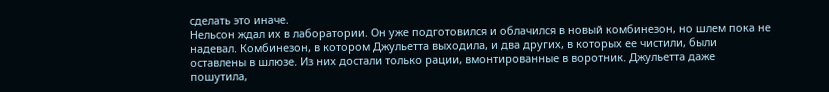сделать это иначе.
Нельсон ждал их в лаборатории. Он уже подготовился и облачился в новый комбинезон, но шлем пока не надевал. Комбинезон, в котором Джульетта выходила, и два других, в которых ее чистили, были оставлены в шлюзе. Из них достали только рации, вмонтированные в воротник. Джульетта даже пошутила,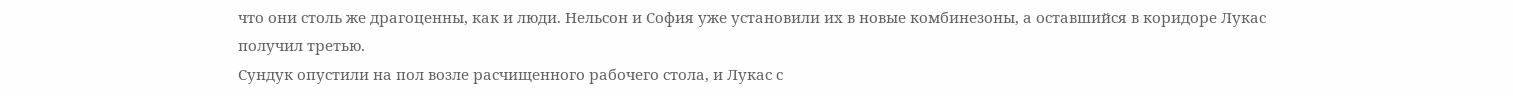что они столь же драгоценны, как и люди. Нельсон и София уже установили их в новые комбинезоны, а оставшийся в коридоре Лукас получил третью.
Сундук опустили на пол возле расчищенного рабочего стола, и Лукас с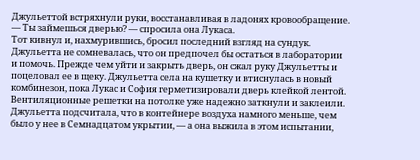Джульеттой встряхнули руки, восстанавливая в ладонях кровообращение.
— Ты займешься дверью? — спросила она Лукаса.
Тот кивнул и, нахмурившись, бросил последний взгляд на сундук. Джульетта не сомневалась, что он предпочел бы остаться в лаборатории и помочь. Прежде чем уйти и закрыть дверь, он сжал руку Джульетты и поцеловал ее в щеку. Джульетта села на кушетку и втиснулась в новый комбинезон, пока Лукас и София герметизировали дверь клейкой лентой. Вентиляционные решетки на потолке уже надежно заткнули и заклеили. Джульетта подсчитала, что в контейнере воздуха намного меньше, чем было у нее в Семнадцатом укрытии, — а она выжила в этом испытании,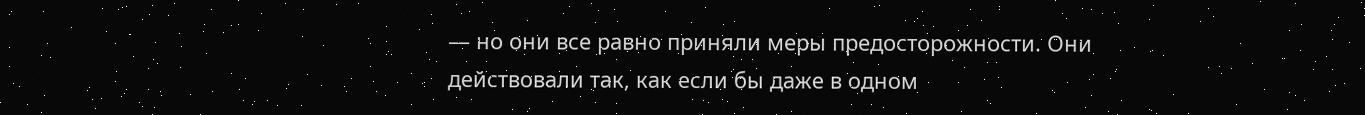— но они все равно приняли меры предосторожности. Они действовали так, как если бы даже в одном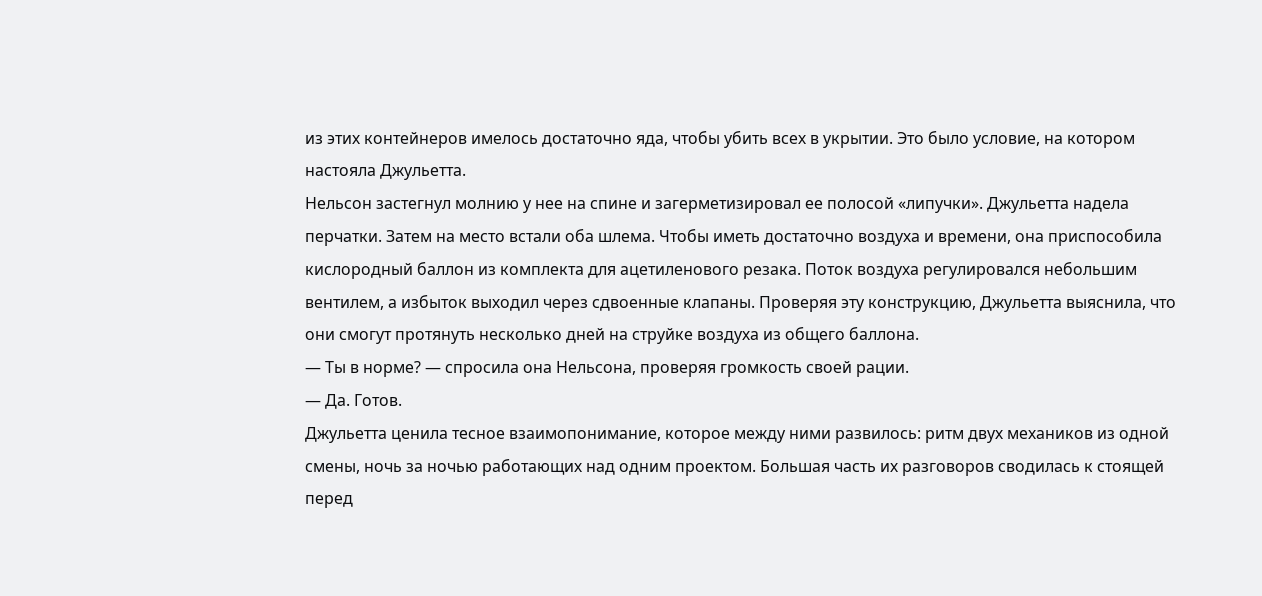из этих контейнеров имелось достаточно яда, чтобы убить всех в укрытии. Это было условие, на котором настояла Джульетта.
Нельсон застегнул молнию у нее на спине и загерметизировал ее полосой «липучки». Джульетта надела перчатки. Затем на место встали оба шлема. Чтобы иметь достаточно воздуха и времени, она приспособила кислородный баллон из комплекта для ацетиленового резака. Поток воздуха регулировался небольшим вентилем, а избыток выходил через сдвоенные клапаны. Проверяя эту конструкцию, Джульетта выяснила, что они смогут протянуть несколько дней на струйке воздуха из общего баллона.
— Ты в норме? — спросила она Нельсона, проверяя громкость своей рации.
— Да. Готов.
Джульетта ценила тесное взаимопонимание, которое между ними развилось: ритм двух механиков из одной смены, ночь за ночью работающих над одним проектом. Большая часть их разговоров сводилась к стоящей перед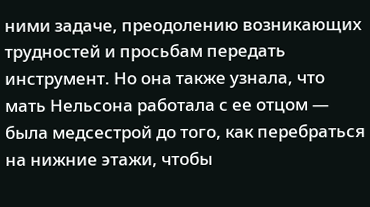ними задаче, преодолению возникающих трудностей и просьбам передать инструмент. Но она также узнала, что мать Нельсона работала с ее отцом — была медсестрой до того, как перебраться на нижние этажи, чтобы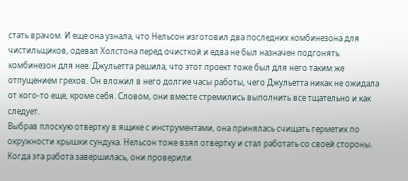стать врачом. И еще она узнала, что Нельсон изготовил два последних комбинезона для чистильщиков, одевал Холстона перед очисткой и едва не был назначен подгонять комбинезон для нее. Джульетта решила, что этот проект тоже был для него таким же отпущением грехов. Он вложил в него долгие часы работы, чего Джульетта никак не ожидала от кого-то еще, кроме себя. Словом, они вместе стремились выполнить все тщательно и как следует.
Выбрав плоскую отвертку в ящике с инструментами, она принялась счищать герметик по окружности крышки сундука. Нельсон тоже взял отвертку и стал работать со своей стороны. Когда эта работа завершилась, они проверили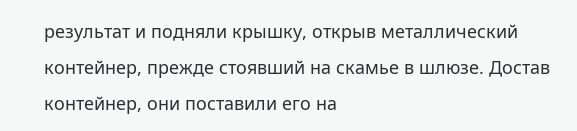результат и подняли крышку, открыв металлический контейнер, прежде стоявший на скамье в шлюзе. Достав контейнер, они поставили его на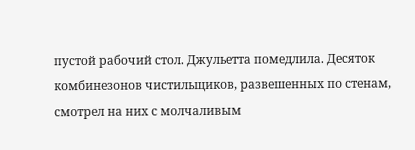пустой рабочий стол. Джульетта помедлила. Десяток комбинезонов чистильщиков, развешенных по стенам, смотрел на них с молчаливым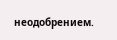неодобрением.